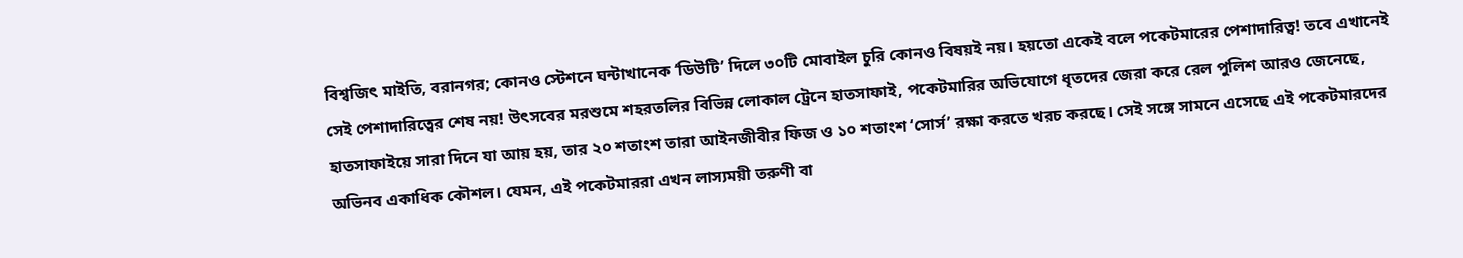বিশ্বজিৎ মাইতি, বরানগর; কোনও স্টেশনে ঘন্টাখানেক ‘ডিউটি’ দিলে ৩০টি মোবাইল চুরি কোনও বিষয়ই নয়। হয়তো একেই বলে পকেটমারের পেশাদারিত্ব! তবে এখানেই সেই পেশাদারিত্বের শেষ নয়! উৎসবের মরশুমে শহরতলির বিভিন্ন লোকাল ট্রেনে হাতসাফাই, পকেটমারির অভিযোগে ধৃতদের জেরা করে রেল পুলিশ আরও জেনেছে, হাতসাফাইয়ে সারা দিনে যা আয় হয়, তার ২০ শতাংশ তারা আইনজীবীর ফিজ ও ১০ শতাংশ ‘সোর্স’ রক্ষা করতে খরচ করছে। সেই সঙ্গে সামনে এসেছে এই পকেটমারদের অভিনব একাধিক কৌশল। যেমন, এই পকেটমাররা এখন লাস্যময়ী তরুণী বা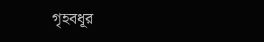গৃহবধূর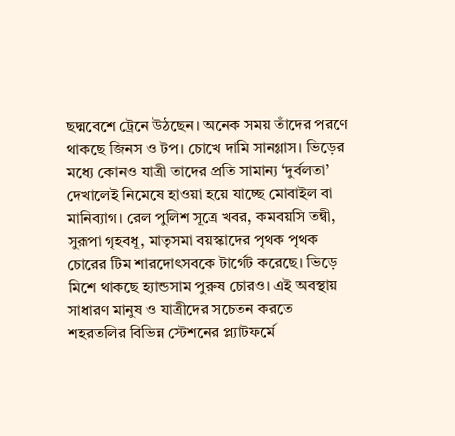ছদ্মবেশে ট্রেনে উঠছেন। অনেক সময় তাঁদের পরণে থাকছে জিনস ও টপ। চোখে দামি সানগ্লাস। ভিড়ের মধ্যে কোনও যাত্রী তাদের প্রতি সামান্য ‘দুর্বলতা’ দেখালেই নিমেষে হাওয়া হয়ে যাচ্ছে মোবাইল বা মানিব্যাগ। রেল পুলিশ সূত্রে খবর, কমবয়সি তন্বী, সুরূপা গৃহবধূ, মাতৃসমা বয়স্কাদের পৃথক পৃথক চোরের টিম শারদোৎসবকে টার্গেট করেছে। ভিড়ে মিশে থাকছে হ্যান্ডসাম পুরুষ চোরও। এই অবস্থায় সাধারণ মানুষ ও যাত্রীদের সচেতন করতে শহরতলির বিভিন্ন স্টেশনের প্ল্যাটফর্মে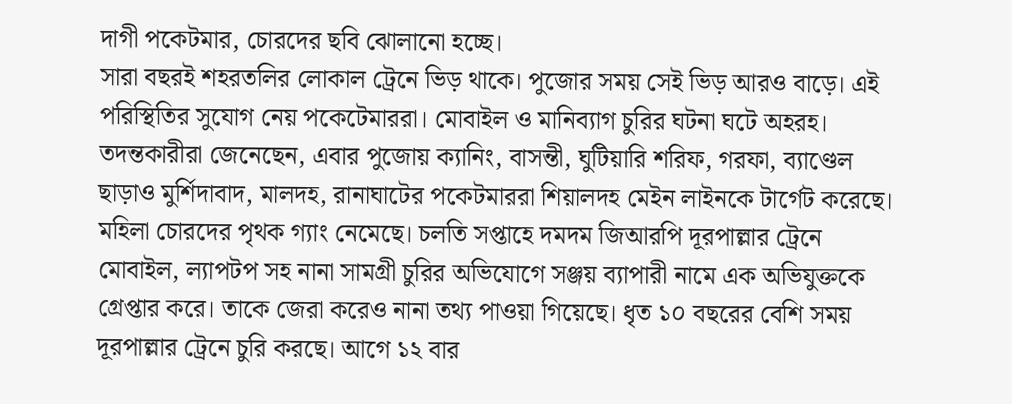দাগী পকেটমার, চোরদের ছবি ঝোলানো হচ্ছে।
সারা বছরই শহরতলির লোকাল ট্রেনে ভিড় থাকে। পুজোর সময় সেই ভিড় আরও বাড়ে। এই পরিস্থিতির সুযোগ নেয় পকেটেমাররা। মোবাইল ও মানিব্যাগ চুরির ঘটনা ঘটে অহরহ। তদন্তকারীরা জেনেছেন, এবার পুজোয় ক্যানিং, বাসন্তী, ঘুটিয়ারি শরিফ, গরফা, ব্যাণ্ডেল ছাড়াও মুর্শিদাবাদ, মালদহ, রানাঘাটের পকেটমাররা শিয়ালদহ মেইন লাইনকে টার্গেট করেছে। মহিলা চোরদের পৃথক গ্যাং নেমেছে। চলতি সপ্তাহে দমদম জিআরপি দূরপাল্লার ট্রেনে মোবাইল, ল্যাপটপ সহ নানা সামগ্রী চুরির অভিযোগে সঞ্জয় ব্যাপারী নামে এক অভিযুক্তকে গ্রেপ্তার করে। তাকে জেরা করেও নানা তথ্য পাওয়া গিয়েছে। ধৃত ১০ বছরের বেশি সময় দূরপাল্লার ট্রেনে চুরি করছে। আগে ১২ বার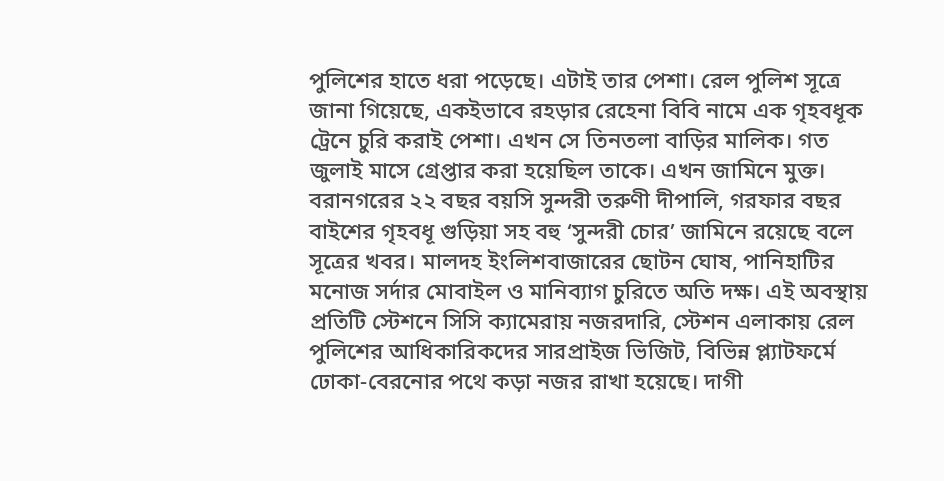পুলিশের হাতে ধরা পড়েছে। এটাই তার পেশা। রেল পুলিশ সূত্রে জানা গিয়েছে, একইভাবে রহড়ার রেহেনা বিবি নামে এক গৃহবধূক ট্রেনে চুরি করাই পেশা। এখন সে তিনতলা বাড়ির মালিক। গত জুলাই মাসে গ্রেপ্তার করা হয়েছিল তাকে। এখন জামিনে মুক্ত। বরানগরের ২২ বছর বয়সি সুন্দরী তরুণী দীপালি, গরফার বছর বাইশের গৃহবধূ গুড়িয়া সহ বহু ‘সুন্দরী চোর’ জামিনে রয়েছে বলে সূত্রের খবর। মালদহ ইংলিশবাজারের ছোটন ঘোষ, পানিহাটির মনোজ সর্দার মোবাইল ও মানিব্যাগ চুরিতে অতি দক্ষ। এই অবস্থায় প্রতিটি স্টেশনে সিসি ক্যামেরায় নজরদারি, স্টেশন এলাকায় রেল পুলিশের আধিকারিকদের সারপ্রাইজ ভিজিট, বিভিন্ন প্ল্যাটফর্মে ঢোকা-বেরনোর পথে কড়া নজর রাখা হয়েছে। দাগী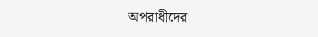অপরাধীদের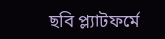ছবি প্ল্যাটফর্মে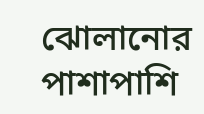ঝোলানোর পাশাপাশি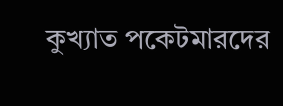কুখ্যাত পকেটমারদের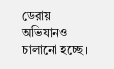ডেরায় অভিযানও চালানো হচ্ছে।